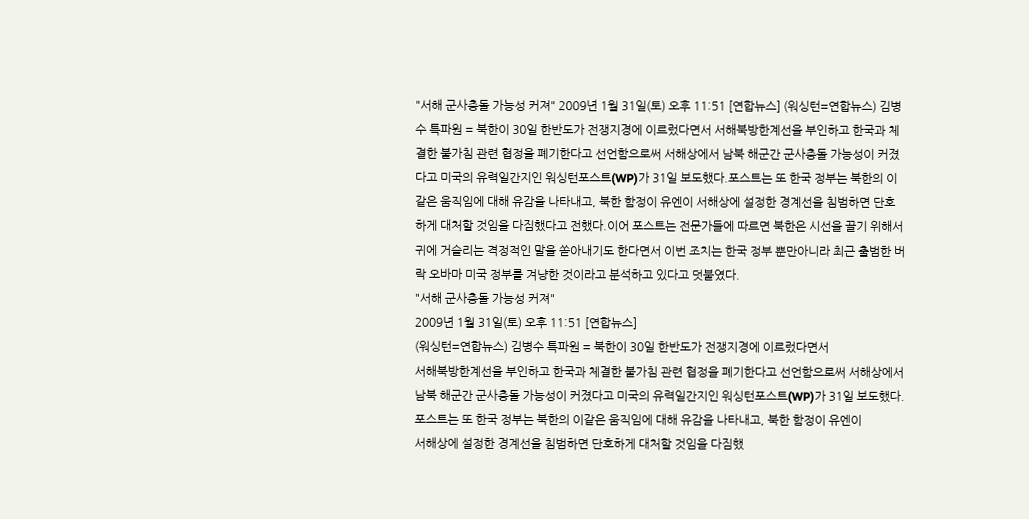"서해 군사충돌 가능성 커져" 2009년 1월 31일(토) 오후 11:51 [연합뉴스] (워싱턴=연합뉴스) 김병수 특파원 = 북한이 30일 한반도가 전쟁지경에 이르렀다면서 서해북방한계선을 부인하고 한국과 체결한 불가침 관련 협정을 폐기한다고 선언함으로써 서해상에서 남북 해군간 군사충돌 가능성이 커졌다고 미국의 유력일간지인 워싱턴포스트(WP)가 31일 보도했다.포스트는 또 한국 정부는 북한의 이같은 움직임에 대해 유감을 나타내고, 북한 함정이 유엔이 서해상에 설정한 경계선을 침범하면 단호하게 대처할 것임을 다짐했다고 전했다.이어 포스트는 전문가들에 따르면 북한은 시선을 끌기 위해서 귀에 거슬리는 격정적인 말을 쏟아내기도 한다면서 이번 조치는 한국 정부 뿐만아니라 최근 출범한 버락 오바마 미국 정부를 겨냥한 것이라고 분석하고 있다고 덧붙였다.
"서해 군사충돌 가능성 커져"
2009년 1월 31일(토) 오후 11:51 [연합뉴스]
(워싱턴=연합뉴스) 김병수 특파원 = 북한이 30일 한반도가 전쟁지경에 이르렀다면서
서해북방한계선을 부인하고 한국과 체결한 불가침 관련 협정을 폐기한다고 선언함으로써 서해상에서
남북 해군간 군사충돌 가능성이 커졌다고 미국의 유력일간지인 워싱턴포스트(WP)가 31일 보도했다.
포스트는 또 한국 정부는 북한의 이같은 움직임에 대해 유감을 나타내고, 북한 함정이 유엔이
서해상에 설정한 경계선을 침범하면 단호하게 대처할 것임을 다짐했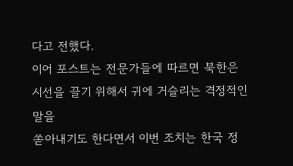다고 전했다.
이어 포스트는 전문가들에 따르면 북한은 시선을 끌기 위해서 귀에 거슬리는 격정적인 말을
쏟아내기도 한다면서 이번 조치는 한국 정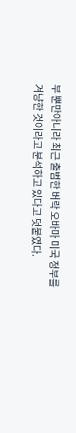부 뿐만아니라 최근 출범한 버락 오바마 미국 정부를
겨냥한 것이라고 분석하고 있다고 덧붙였다.